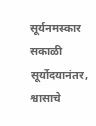सूर्यनमस्कार
सकाळी सूर्योदयानंतर, श्वासाचे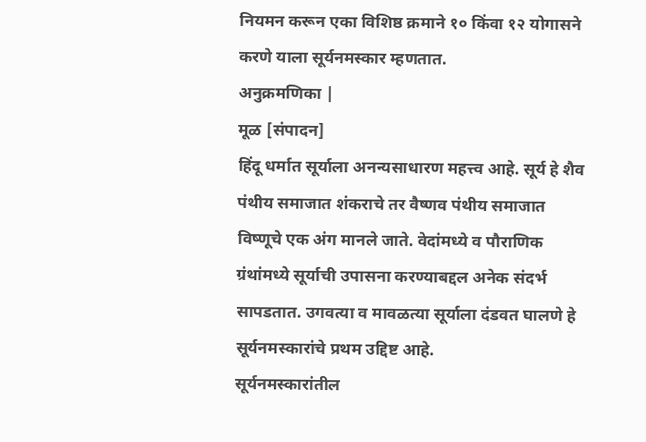नियमन करून एका विशिष्ठ क्रमाने १० किंवा १२ योगासने करणे याला सूर्यनमस्कार म्हणतात.
अनुक्रमणिका |
मूळ [संपादन]
हिंदू धर्मात सूर्याला अनन्यसाधारण महत्त्व आहे. सूर्य हे शैव पंथीय समाजात शंकराचे तर वैष्णव पंथीय समाजात विष्णूचे एक अंग मानले जाते. वेदांमध्ये व पौराणिक ग्रंथांमध्ये सूर्याची उपासना करण्याबद्दल अनेक संदर्भ सापडतात. उगवत्या व मावळत्या सूर्याला दंडवत घालणे हे सूर्यनमस्कारांचे प्रथम उद्दिष्ट आहे.
सूर्यनमस्कारांतील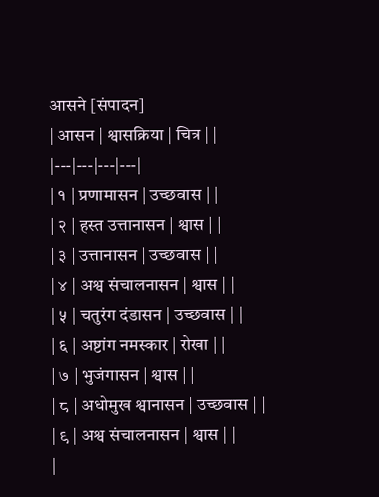आसने [संपादन]
| आसन | श्वासक्रिया | चित्र | |
|---|---|---|---|
| १ | प्रणामासन | उच्छवास | |
| २ | हस्त उत्तानासन | श्वास | |
| ३ | उत्तानासन | उच्छवास | |
| ४ | अश्व संचालनासन | श्वास | |
| ५ | चतुरंग दंडासन | उच्छवास | |
| ६ | अष्टांग नमस्कार | रोखा | |
| ७ | भुजंगासन | श्वास | |
| ८ | अधोमुख श्वानासन | उच्छवास | |
| ९ | अश्व संचालनासन | श्वास | |
|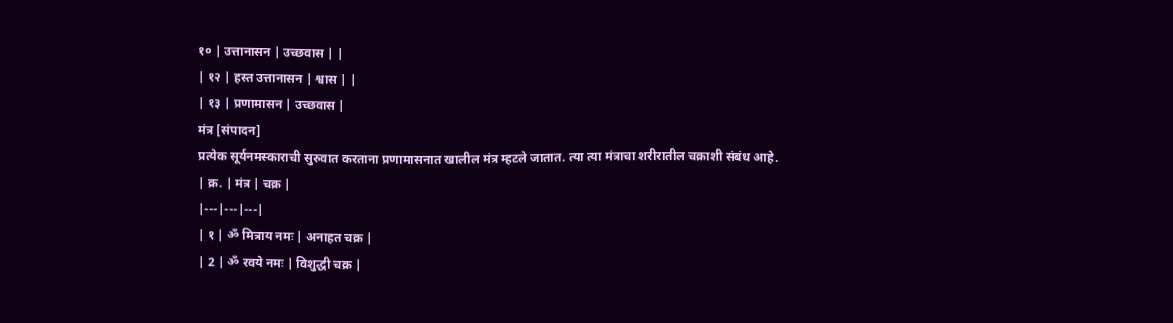१० | उत्तानासन | उच्छवास | |
| १२ | हस्त उत्तानासन | श्वास | |
| १३ | प्रणामासन | उच्छवास |
मंत्र [संपादन]
प्रत्येक सूर्यनमस्काराची सुरुवात करताना प्रणामासनात खालील मंत्र म्हटले जातात. त्या त्या मंत्राचा शरीरातील चक्राशी संबंध आहे.
| क्र. | मंत्र | चक्र |
|---|---|---|
| १ | ॐ मित्राय नमः | अनाहत चक्र |
| 2 | ॐ रवये नमः | विशुद्धी चक्र |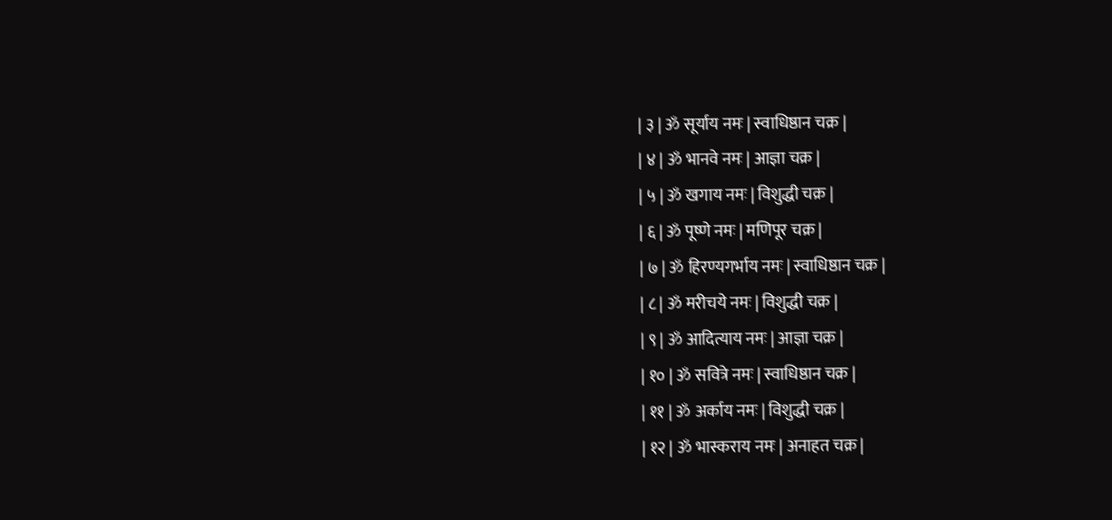| ३ | ॐ सूर्याय नमः | स्वाधिष्ठान चक्र |
| ४ | ॐ भानवे नमः | आज्ञा चक्र |
| ५ | ॐ खगाय नमः | विशुद्धी चक्र |
| ६ | ॐ पूष्णे नमः | मणिपूर चक्र |
| ७ | ॐ हिरण्यगर्भाय नमः | स्वाधिष्ठान चक्र |
| ८ | ॐ मरीचये नमः | विशुद्धी चक्र |
| ९ | ॐ आदित्याय नमः | आज्ञा चक्र |
| १० | ॐ सवित्रे नमः | स्वाधिष्ठान चक्र |
| ११ | ॐ अर्काय नमः | विशुद्धी चक्र |
| १२ | ॐ भास्कराय नमः | अनाहत चक्र |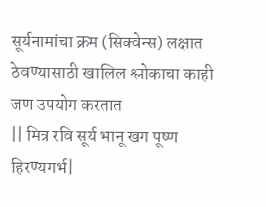सूर्यनामांचा क्रम (सिक्वेन्स) लक्षात ठेवण्यासाठी खालिल श्लोकाचा काही जण उपयोग करतात
|| मित्र रवि सूर्य भानू खग पूष्ण हिरण्यगर्भ|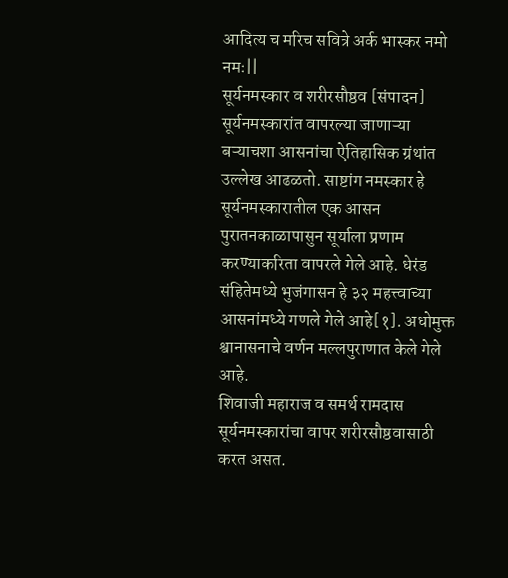आदित्य च मरिच सवित्रे अर्क भास्कर नमो नमः||
सूर्यनमस्कार व शरीरसौष्ठव [संपादन]
सूर्यनमस्कारांत वापरल्या जाणाऱ्या बऱ्याचशा आसनांचा ऐतिहासिक ग्रंथांत उल्लेख आढळतो. साष्टांग नमस्कार हे सूर्यनमस्कारातील एक आसन पुरातनकाळापासुन सूर्याला प्रणाम करण्याकरिता वापरले गेले आहे. धेरंड संहितेमध्ये भुजंगासन हे ३२ महत्त्वाच्या आसनांमध्ये गणले गेले आहे[१]. अधोमुक्त श्वानासनाचे वर्णन मल्लपुराणात केले गेले आहे.
शिवाजी महाराज व समर्थ रामदास सूर्यनमस्कारांचा वापर शरीरसौष्ठवासाठी करत असत.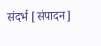संदर्भ [संपादन]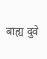बाह्य दुवे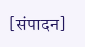[संपादन]